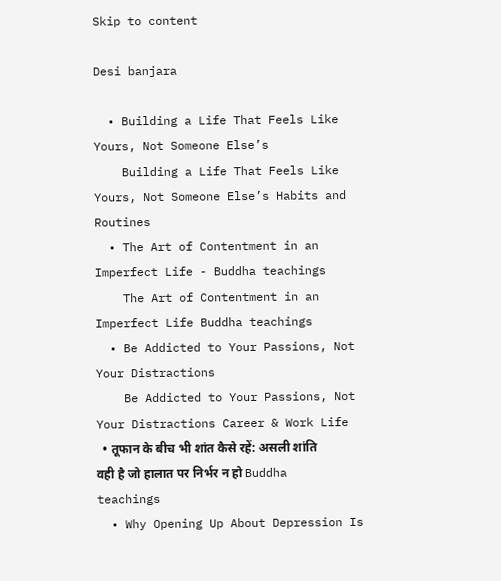Skip to content

Desi banjara

  • Building a Life That Feels Like Yours, Not Someone Else’s
    Building a Life That Feels Like Yours, Not Someone Else’s Habits and Routines
  • The Art of Contentment in an Imperfect Life - Buddha teachings
    The Art of Contentment in an Imperfect Life Buddha teachings
  • Be Addicted to Your Passions, Not Your Distractions
    Be Addicted to Your Passions, Not Your Distractions Career & Work Life
  • तूफान के बीच भी शांत कैसे रहें: असली शांति वही है जो हालात पर निर्भर न हो Buddha teachings
  • Why Opening Up About Depression Is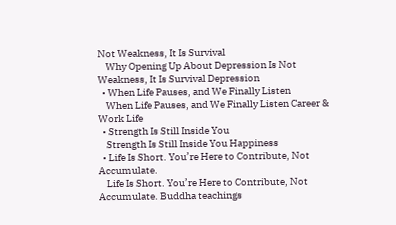Not Weakness, It Is Survival
    Why Opening Up About Depression Is Not Weakness, It Is Survival Depression
  • When Life Pauses, and We Finally Listen
    When Life Pauses, and We Finally Listen Career & Work Life
  • Strength Is Still Inside You
    Strength Is Still Inside You Happiness
  • Life Is Short. You’re Here to Contribute, Not Accumulate.
    Life Is Short. You’re Here to Contribute, Not Accumulate. Buddha teachings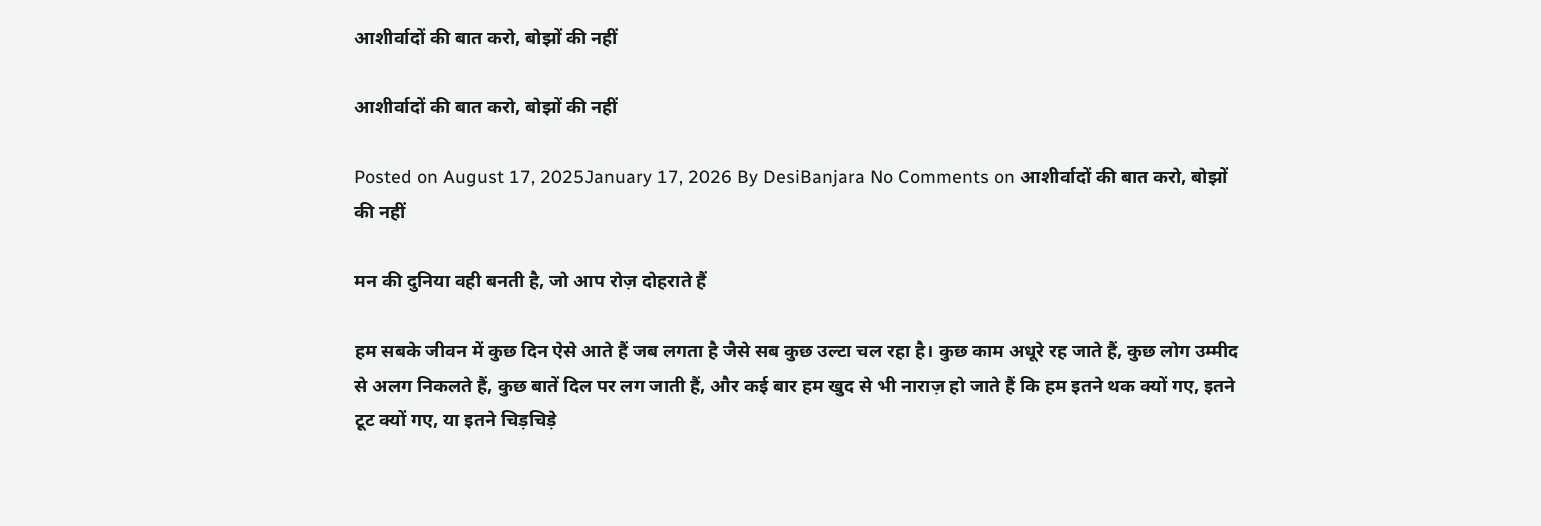आशीर्वादों की बात करो, बोझों की नहीं

आशीर्वादों की बात करो, बोझों की नहीं

Posted on August 17, 2025January 17, 2026 By DesiBanjara No Comments on आशीर्वादों की बात करो, बोझों की नहीं

मन की दुनिया वही बनती है, जो आप रोज़ दोहराते हैं

हम सबके जीवन में कुछ दिन ऐसे आते हैं जब लगता है जैसे सब कुछ उल्टा चल रहा है। कुछ काम अधूरे रह जाते हैं, कुछ लोग उम्मीद से अलग निकलते हैं, कुछ बातें दिल पर लग जाती हैं, और कई बार हम खुद से भी नाराज़ हो जाते हैं कि हम इतने थक क्यों गए, इतने टूट क्यों गए, या इतने चिड़चिड़े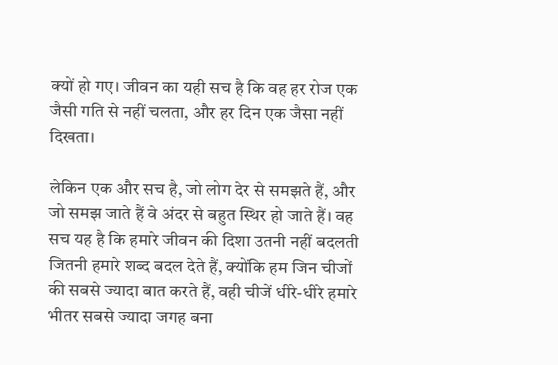क्यों हो गए। जीवन का यही सच है कि वह हर रोज एक जैसी गति से नहीं चलता, और हर दिन एक जैसा नहीं दिखता।

लेकिन एक और सच है, जो लोग देर से समझते हैं, और जो समझ जाते हैं वे अंदर से बहुत स्थिर हो जाते हैं। वह सच यह है कि हमारे जीवन की दिशा उतनी नहीं बदलती जितनी हमारे शब्द बदल देते हैं, क्योंकि हम जिन चीजों की सबसे ज्यादा बात करते हैं, वही चीजें धीरे-धीरे हमारे भीतर सबसे ज्यादा जगह बना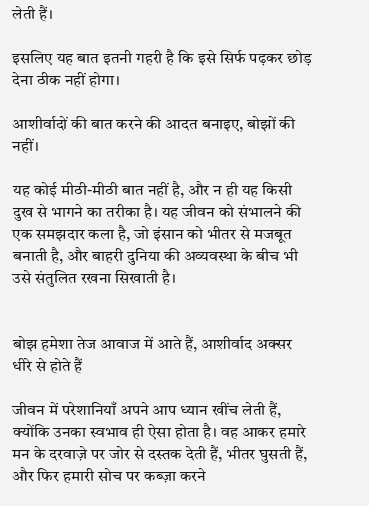लेती हैं।

इसलिए यह बात इतनी गहरी है कि इसे सिर्फ पढ़कर छोड़ देना ठीक नहीं होगा।

आशीर्वादों की बात करने की आदत बनाइए, बोझों की नहीं।

यह कोई मीठी-मीठी बात नहीं है, और न ही यह किसी दुख से भागने का तरीका है। यह जीवन को संभालने की एक समझदार कला है, जो इंसान को भीतर से मजबूत बनाती है, और बाहरी दुनिया की अव्यवस्था के बीच भी उसे संतुलित रखना सिखाती है।


बोझ हमेशा तेज आवाज में आते हैं, आशीर्वाद अक्सर धीरे से होते हैं

जीवन में परेशानियाँ अपने आप ध्यान खींच लेती हैं, क्योंकि उनका स्वभाव ही ऐसा होता है। वह आकर हमारे मन के दरवाज़े पर जोर से दस्तक देती हैं, भीतर घुसती हैं, और फिर हमारी सोच पर कब्ज़ा करने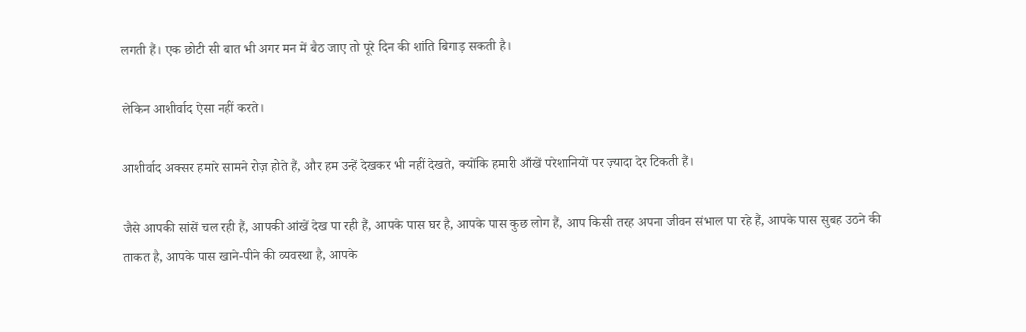लगती हैं। एक छोटी सी बात भी अगर मन में बैठ जाए तो पूरे दिन की शांति बिगाड़ सकती है।

लेकिन आशीर्वाद ऐसा नहीं करते।

आशीर्वाद अक्सर हमारे सामने रोज़ होते हैं, और हम उन्हें देखकर भी नहीं देखते, क्योंकि हमारी आँखें परेशानियों पर ज़्यादा देर टिकती हैं।

जैसे आपकी सांसें चल रही हैं, आपकी आंखें देख पा रही हैं, आपके पास घर है, आपके पास कुछ लोग हैं, आप किसी तरह अपना जीवन संभाल पा रहे हैं, आपके पास सुबह उठने की ताकत है, आपके पास खाने-पीने की व्यवस्था है, आपके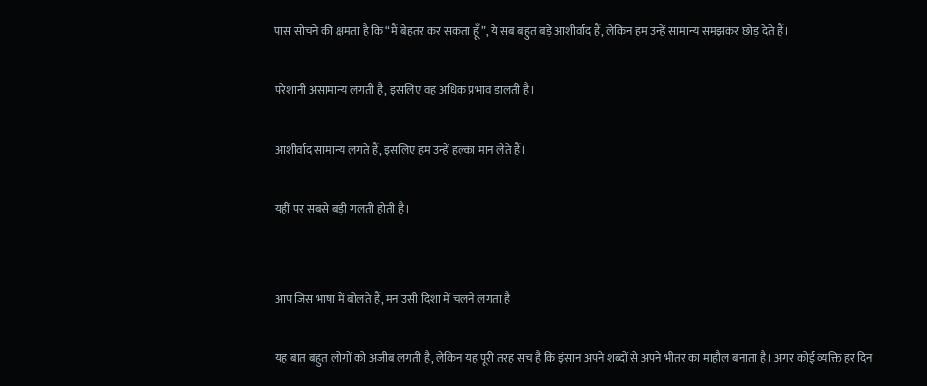पास सोचने की क्षमता है कि “मैं बेहतर कर सकता हूँ”, ये सब बहुत बड़े आशीर्वाद हैं, लेकिन हम उन्हें सामान्य समझकर छोड़ देते हैं।

परेशानी असामान्य लगती है, इसलिए वह अधिक प्रभाव डालती है।

आशीर्वाद सामान्य लगते हैं, इसलिए हम उन्हें हल्का मान लेते हैं।

यहीं पर सबसे बड़ी गलती होती है।


आप जिस भाषा में बोलते हैं, मन उसी दिशा में चलने लगता है

यह बात बहुत लोगों को अजीब लगती है, लेकिन यह पूरी तरह सच है कि इंसान अपने शब्दों से अपने भीतर का माहौल बनाता है। अगर कोई व्यक्ति हर दिन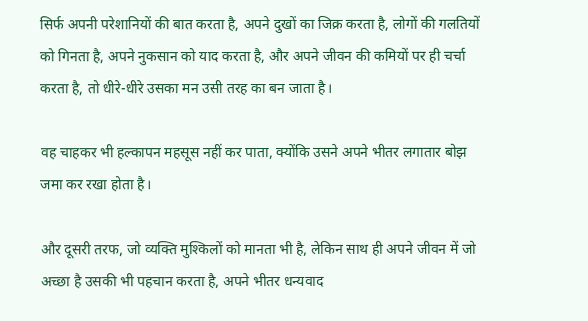सिर्फ अपनी परेशानियों की बात करता है, अपने दुखों का जिक्र करता है, लोगों की गलतियों को गिनता है, अपने नुकसान को याद करता है, और अपने जीवन की कमियों पर ही चर्चा करता है, तो धीरे-धीरे उसका मन उसी तरह का बन जाता है।

वह चाहकर भी हल्कापन महसूस नहीं कर पाता, क्योंकि उसने अपने भीतर लगातार बोझ जमा कर रखा होता है।

और दूसरी तरफ, जो व्यक्ति मुश्किलों को मानता भी है, लेकिन साथ ही अपने जीवन में जो अच्छा है उसकी भी पहचान करता है, अपने भीतर धन्यवाद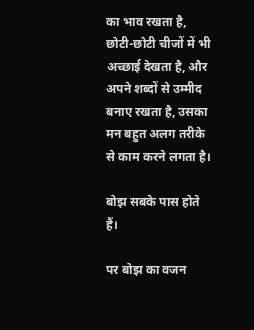का भाव रखता है, छोटी-छोटी चीजों में भी अच्छाई देखता है, और अपने शब्दों से उम्मीद बनाए रखता है, उसका मन बहुत अलग तरीके से काम करने लगता है।

बोझ सबके पास होते हैं।

पर बोझ का वजन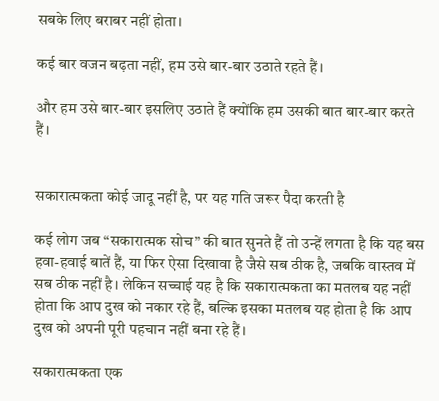सबके लिए बराबर नहीं होता।

कई बार वजन बढ़ता नहीं, हम उसे बार-बार उठाते रहते हैं।

और हम उसे बार-बार इसलिए उठाते हैं क्योंकि हम उसकी बात बार-बार करते हैं।


सकारात्मकता कोई जादू नहीं है, पर यह गति जरूर पैदा करती है

कई लोग जब “सकारात्मक सोच” की बात सुनते हैं तो उन्हें लगता है कि यह बस हवा-हवाई बातें हैं, या फिर ऐसा दिखावा है जैसे सब ठीक है, जबकि वास्तव में सब ठीक नहीं है। लेकिन सच्चाई यह है कि सकारात्मकता का मतलब यह नहीं होता कि आप दुख को नकार रहे हैं, बल्कि इसका मतलब यह होता है कि आप दुख को अपनी पूरी पहचान नहीं बना रहे हैं।

सकारात्मकता एक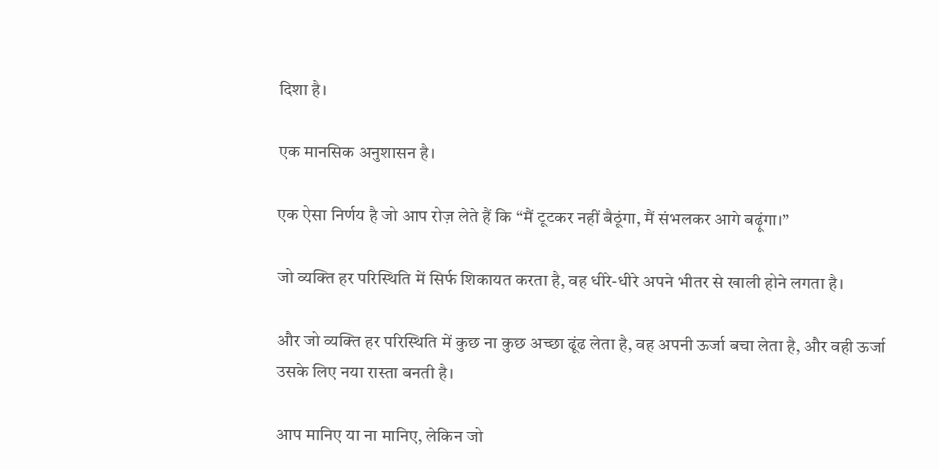दिशा है।

एक मानसिक अनुशासन है।

एक ऐसा निर्णय है जो आप रोज़ लेते हैं कि “मैं टूटकर नहीं बैठूंगा, मैं संभलकर आगे बढ़ूंगा।”

जो व्यक्ति हर परिस्थिति में सिर्फ शिकायत करता है, वह धीरे-धीरे अपने भीतर से खाली होने लगता है।

और जो व्यक्ति हर परिस्थिति में कुछ ना कुछ अच्छा ढूंढ लेता है, वह अपनी ऊर्जा बचा लेता है, और वही ऊर्जा उसके लिए नया रास्ता बनती है।

आप मानिए या ना मानिए, लेकिन जो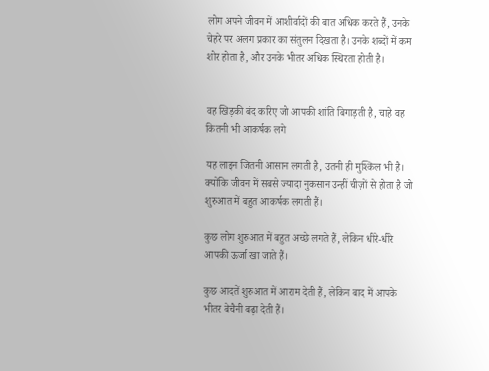लोग अपने जीवन में आशीर्वादों की बात अधिक करते हैं, उनके चेहरे पर अलग प्रकार का संतुलन दिखता है। उनके शब्दों में कम शोर होता है, और उनके भीतर अधिक स्थिरता होती है।


वह खिड़की बंद करिए जो आपकी शांति बिगाड़ती है, चाहे वह कितनी भी आकर्षक लगे

यह लाइन जितनी आसान लगती है, उतनी ही मुश्किल भी है। क्योंकि जीवन में सबसे ज्यादा नुकसान उन्हीं चीज़ों से होता है जो शुरुआत में बहुत आकर्षक लगती हैं।

कुछ लोग शुरुआत में बहुत अच्छे लगते हैं, लेकिन धीरे-धीरे आपकी ऊर्जा खा जाते हैं।

कुछ आदतें शुरुआत में आराम देती हैं, लेकिन बाद में आपके भीतर बेचैनी बढ़ा देती हैं।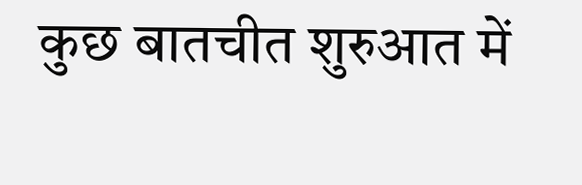कुछ बातचीत शुरुआत में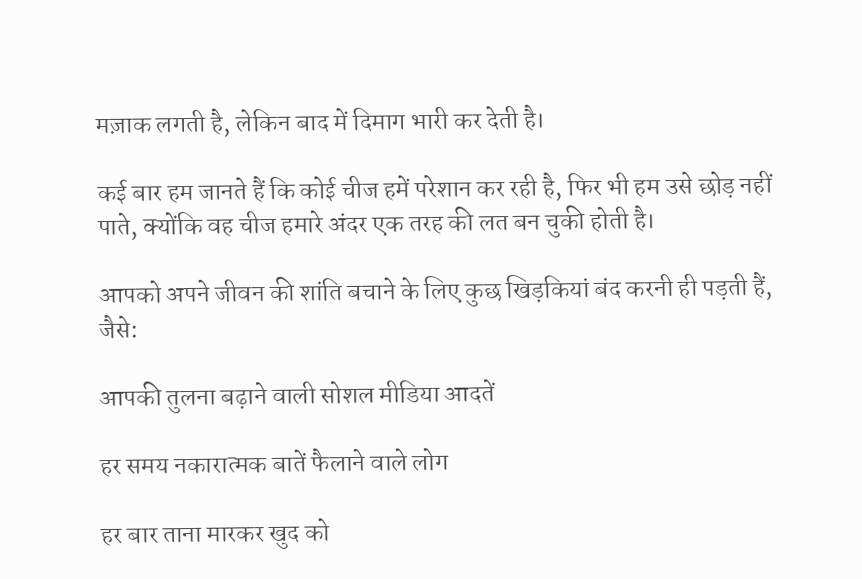मज़ाक लगती है, लेकिन बाद में दिमाग भारी कर देती है।

कई बार हम जानते हैं कि कोई चीज हमें परेशान कर रही है, फिर भी हम उसे छोड़ नहीं पाते, क्योंकि वह चीज हमारे अंदर एक तरह की लत बन चुकी होती है।

आपको अपने जीवन की शांति बचाने के लिए कुछ खिड़कियां बंद करनी ही पड़ती हैं, जैसे:

आपकी तुलना बढ़ाने वाली सोशल मीडिया आदतें

हर समय नकारात्मक बातें फैलाने वाले लोग

हर बार ताना मारकर खुद को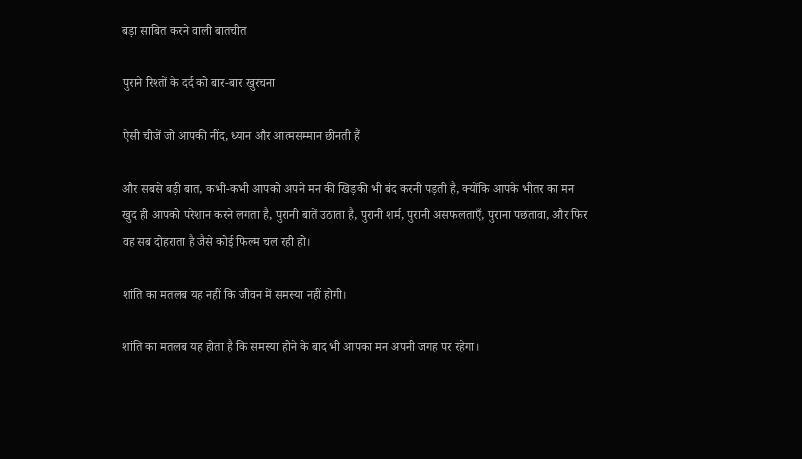बड़ा साबित करने वाली बातचीत

पुराने रिश्तों के दर्द को बार-बार खुरचना

ऐसी चीजें जो आपकी नींद, ध्यान और आत्मसम्मान छीनती हैं

और सबसे बड़ी बात, कभी-कभी आपको अपने मन की खिड़की भी बंद करनी पड़ती है, क्योंकि आपके भीतर का मन खुद ही आपको परेशान करने लगता है, पुरानी बातें उठाता है, पुरानी शर्म, पुरानी असफलताएँ, पुराना पछतावा, और फिर वह सब दोहराता है जैसे कोई फिल्म चल रही हो।

शांति का मतलब यह नहीं कि जीवन में समस्या नहीं होगी।

शांति का मतलब यह होता है कि समस्या होने के बाद भी आपका मन अपनी जगह पर रहेगा।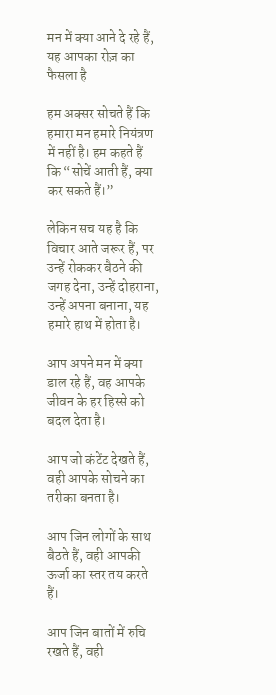मन में क्या आने दे रहे हैं, यह आपका रोज़ का फैसला है

हम अक्सर सोचते हैं कि हमारा मन हमारे नियंत्रण में नहीं है। हम कहते हैं कि “सोचें आती हैं, क्या कर सकते हैं।”

लेकिन सच यह है कि विचार आते जरूर हैं, पर उन्हें रोककर बैठने की जगह देना, उन्हें दोहराना, उन्हें अपना बनाना, यह हमारे हाथ में होता है।

आप अपने मन में क्या डाल रहे हैं, वह आपके जीवन के हर हिस्से को बदल देता है।

आप जो कंटेंट देखते हैं, वही आपके सोचने का तरीका बनता है।

आप जिन लोगों के साथ बैठते हैं, वही आपकी ऊर्जा का स्तर तय करते हैं।

आप जिन बातों में रुचि रखते हैं, वही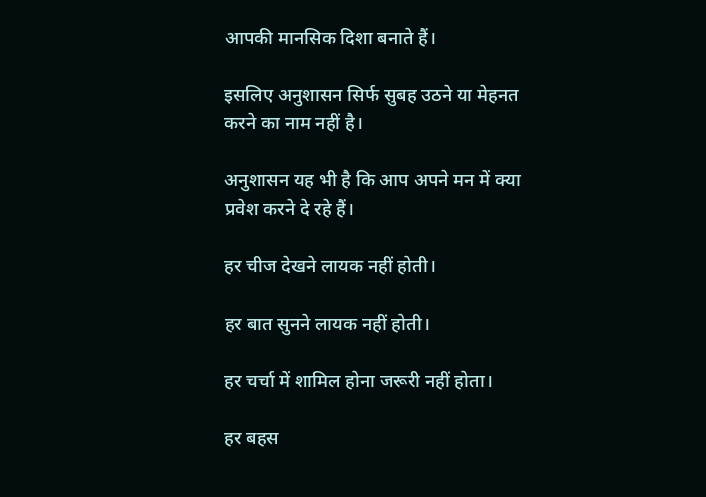आपकी मानसिक दिशा बनाते हैं।

इसलिए अनुशासन सिर्फ सुबह उठने या मेहनत करने का नाम नहीं है।

अनुशासन यह भी है कि आप अपने मन में क्या प्रवेश करने दे रहे हैं।

हर चीज देखने लायक नहीं होती।

हर बात सुनने लायक नहीं होती।

हर चर्चा में शामिल होना जरूरी नहीं होता।

हर बहस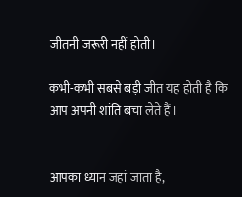जीतनी जरूरी नहीं होती।

कभी-कभी सबसे बड़ी जीत यह होती है कि आप अपनी शांति बचा लेते हैं।


आपका ध्यान जहां जाता है,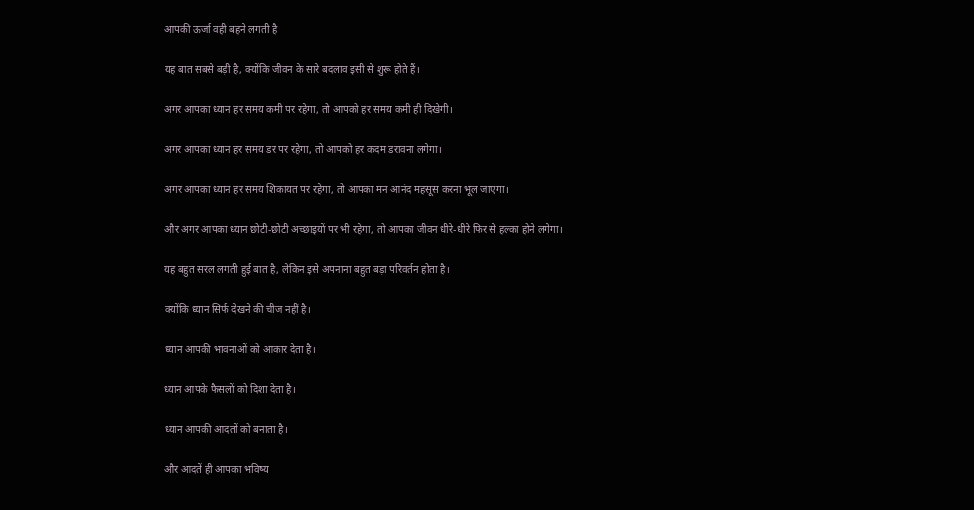आपकी ऊर्जा वही बहने लगती है

यह बात सबसे बड़ी है, क्योंकि जीवन के सारे बदलाव इसी से शुरू होते हैं।

अगर आपका ध्यान हर समय कमी पर रहेगा, तो आपको हर समय कमी ही दिखेगी।

अगर आपका ध्यान हर समय डर पर रहेगा, तो आपको हर कदम डरावना लगेगा।

अगर आपका ध्यान हर समय शिकायत पर रहेगा, तो आपका मन आनंद महसूस करना भूल जाएगा।

और अगर आपका ध्यान छोटी-छोटी अच्छाइयों पर भी रहेगा, तो आपका जीवन धीरे-धीरे फिर से हल्का होने लगेगा।

यह बहुत सरल लगती हुई बात है, लेकिन इसे अपनाना बहुत बड़ा परिवर्तन होता है।

क्योंकि ध्यान सिर्फ देखने की चीज नहीं है।

ध्यान आपकी भावनाओं को आकार देता है।

ध्यान आपके फैसलों को दिशा देता है।

ध्यान आपकी आदतों को बनाता है।

और आदतें ही आपका भविष्य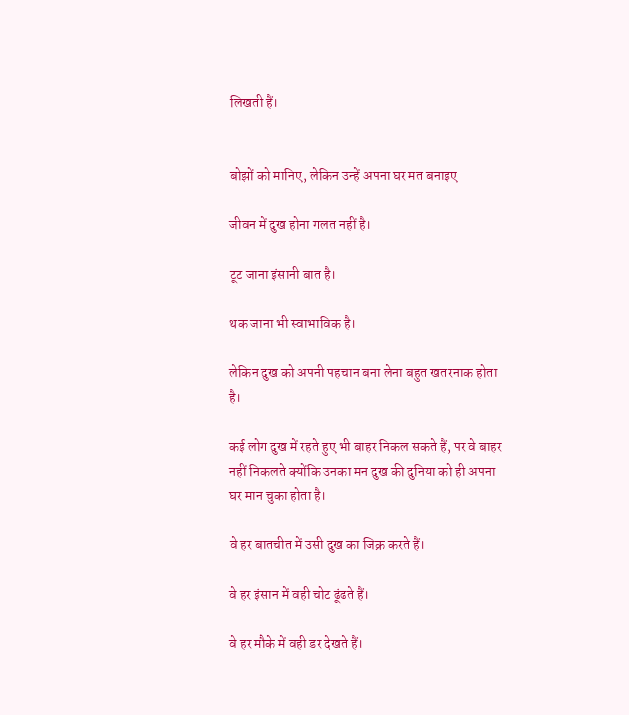लिखती हैं।


बोझों को मानिए, लेकिन उन्हें अपना घर मत बनाइए

जीवन में दुख होना गलत नहीं है।

टूट जाना इंसानी बात है।

थक जाना भी स्वाभाविक है।

लेकिन दुख को अपनी पहचान बना लेना बहुत खतरनाक होता है।

कई लोग दुख में रहते हुए भी बाहर निकल सकते हैं, पर वे बाहर नहीं निकलते क्योंकि उनका मन दुख की दुनिया को ही अपना घर मान चुका होता है।

वे हर बातचीत में उसी दुख का जिक्र करते हैं।

वे हर इंसान में वही चोट ढूंढते हैं।

वे हर मौके में वही डर देखते हैं।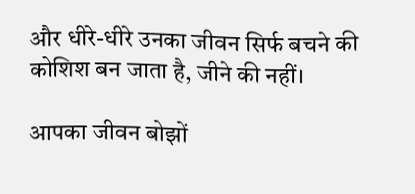और धीरे-धीरे उनका जीवन सिर्फ बचने की कोशिश बन जाता है, जीने की नहीं।

आपका जीवन बोझों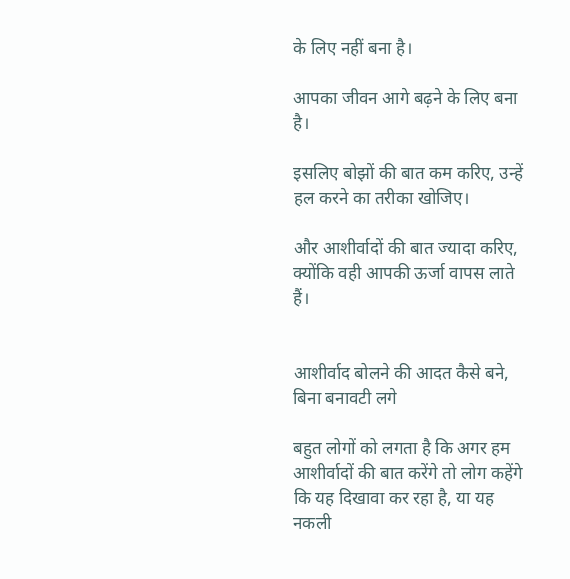के लिए नहीं बना है।

आपका जीवन आगे बढ़ने के लिए बना है।

इसलिए बोझों की बात कम करिए, उन्हें हल करने का तरीका खोजिए।

और आशीर्वादों की बात ज्यादा करिए, क्योंकि वही आपकी ऊर्जा वापस लाते हैं।


आशीर्वाद बोलने की आदत कैसे बने, बिना बनावटी लगे

बहुत लोगों को लगता है कि अगर हम आशीर्वादों की बात करेंगे तो लोग कहेंगे कि यह दिखावा कर रहा है, या यह नकली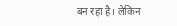बन रहा है। लेकिन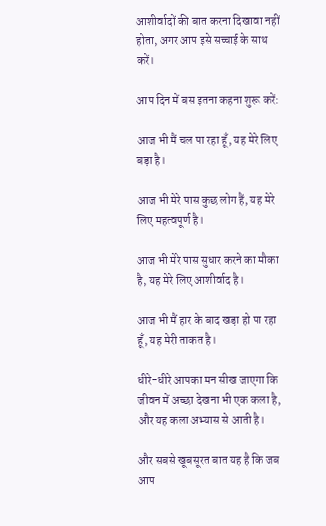आशीर्वादों की बात करना दिखावा नहीं होता, अगर आप इसे सच्चाई के साथ करें।

आप दिन में बस इतना कहना शुरू करें:

आज भी मैं चल पा रहा हूँ, यह मेरे लिए बड़ा है।

आज भी मेरे पास कुछ लोग हैं, यह मेरे लिए महत्वपूर्ण है।

आज भी मेरे पास सुधार करने का मौका है, यह मेरे लिए आशीर्वाद है।

आज भी मैं हार के बाद खड़ा हो पा रहा हूँ, यह मेरी ताकत है।

धीरे-धीरे आपका मन सीख जाएगा कि जीवन में अच्छा देखना भी एक कला है, और यह कला अभ्यास से आती है।

और सबसे खूबसूरत बात यह है कि जब आप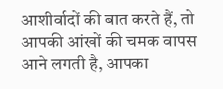आशीर्वादों की बात करते हैं, तो आपकी आंखों की चमक वापस आने लगती है, आपका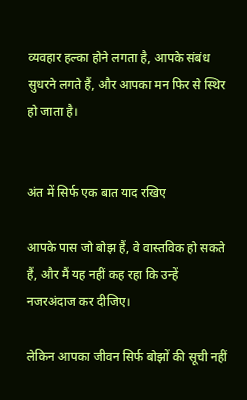व्यवहार हल्का होने लगता है, आपके संबंध सुधरने लगते हैं, और आपका मन फिर से स्थिर हो जाता है।


अंत में सिर्फ एक बात याद रखिए

आपके पास जो बोझ हैं, वे वास्तविक हो सकते हैं, और मैं यह नहीं कह रहा कि उन्हें नजरअंदाज कर दीजिए।

लेकिन आपका जीवन सिर्फ बोझों की सूची नहीं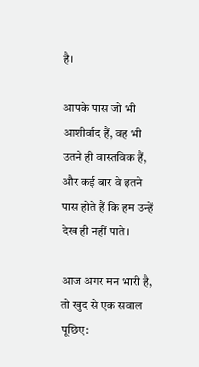है।

आपके पास जो भी आशीर्वाद हैं, वह भी उतने ही वास्तविक हैं, और कई बार वे इतने पास होते हैं कि हम उन्हें देख ही नहीं पाते।

आज अगर मन भारी है, तो खुद से एक सवाल पूछिए: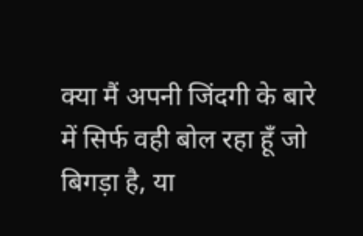क्या मैं अपनी जिंदगी के बारे में सिर्फ वही बोल रहा हूँ जो बिगड़ा है, या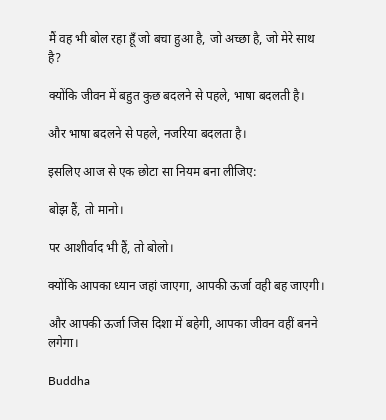मैं वह भी बोल रहा हूँ जो बचा हुआ है, जो अच्छा है, जो मेरे साथ है?

क्योंकि जीवन में बहुत कुछ बदलने से पहले, भाषा बदलती है।

और भाषा बदलने से पहले, नजरिया बदलता है।

इसलिए आज से एक छोटा सा नियम बना लीजिए:

बोझ हैं, तो मानो।

पर आशीर्वाद भी हैं, तो बोलो।

क्योंकि आपका ध्यान जहां जाएगा, आपकी ऊर्जा वही बह जाएगी।

और आपकी ऊर्जा जिस दिशा में बहेगी, आपका जीवन वहीं बनने लगेगा।

Buddha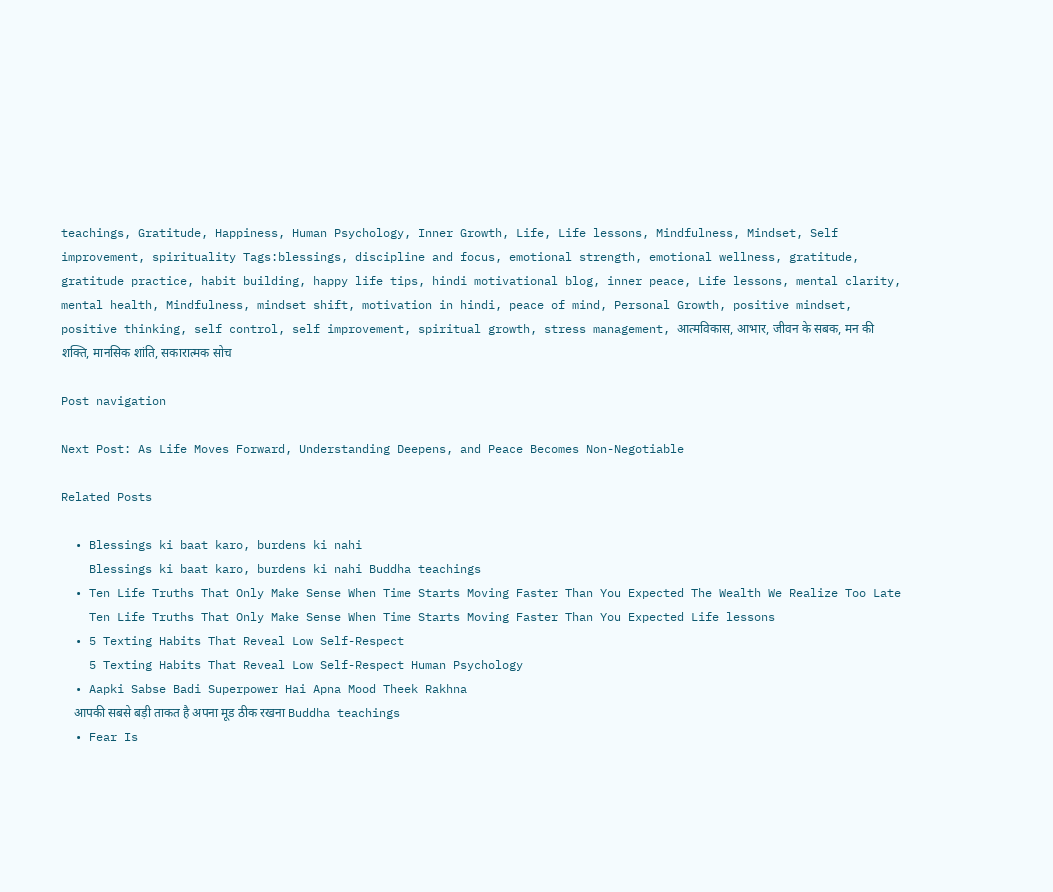teachings, Gratitude, Happiness, Human Psychology, Inner Growth, Life, Life lessons, Mindfulness, Mindset, Self improvement, spirituality Tags:blessings, discipline and focus, emotional strength, emotional wellness, gratitude, gratitude practice, habit building, happy life tips, hindi motivational blog, inner peace, Life lessons, mental clarity, mental health, Mindfulness, mindset shift, motivation in hindi, peace of mind, Personal Growth, positive mindset, positive thinking, self control, self improvement, spiritual growth, stress management, आत्मविकास, आभार, जीवन के सबक, मन की शक्ति, मानसिक शांति, सकारात्मक सोच

Post navigation

Next Post: As Life Moves Forward, Understanding Deepens, and Peace Becomes Non-Negotiable

Related Posts

  • Blessings ki baat karo, burdens ki nahi
    Blessings ki baat karo, burdens ki nahi Buddha teachings
  • Ten Life Truths That Only Make Sense When Time Starts Moving Faster Than You Expected The Wealth We Realize Too Late
    Ten Life Truths That Only Make Sense When Time Starts Moving Faster Than You Expected Life lessons
  • 5 Texting Habits That Reveal Low Self-Respect
    5 Texting Habits That Reveal Low Self-Respect Human Psychology
  • Aapki Sabse Badi Superpower Hai Apna Mood Theek Rakhna
    आपकी सबसे बड़ी ताकत है अपना मूड ठीक रखना Buddha teachings
  • Fear Is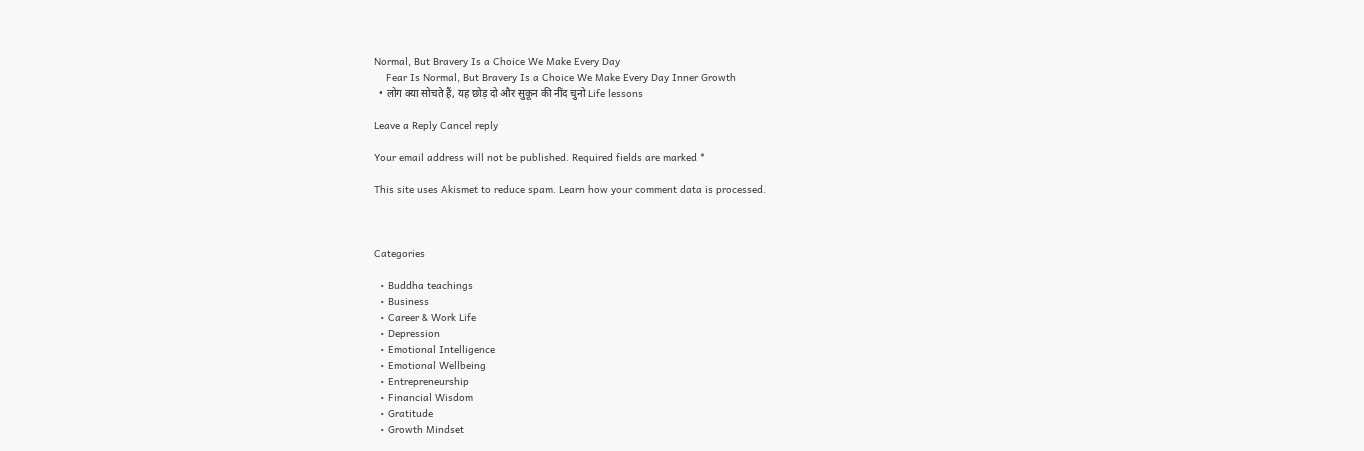Normal, But Bravery Is a Choice We Make Every Day
    Fear Is Normal, But Bravery Is a Choice We Make Every Day Inner Growth
  • लोग क्या सोचते हैं, यह छोड़ दो और सुकून की नींद चुनो Life lessons

Leave a Reply Cancel reply

Your email address will not be published. Required fields are marked *

This site uses Akismet to reduce spam. Learn how your comment data is processed.



Categories

  • Buddha teachings
  • Business
  • Career & Work Life
  • Depression
  • Emotional Intelligence
  • Emotional Wellbeing
  • Entrepreneurship
  • Financial Wisdom
  • Gratitude
  • Growth Mindset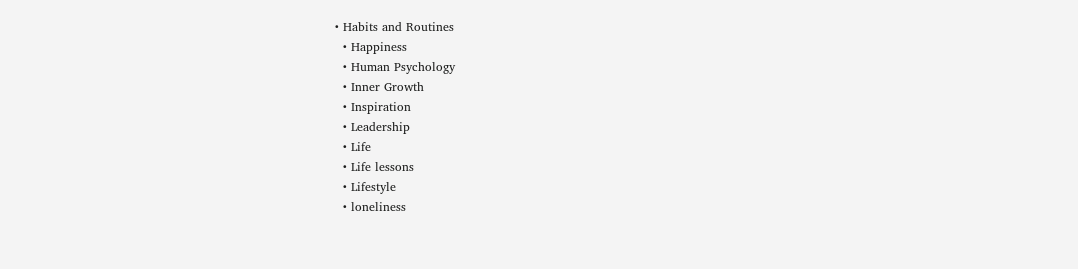• Habits and Routines
  • Happiness
  • Human Psychology
  • Inner Growth
  • Inspiration
  • Leadership
  • Life
  • Life lessons
  • Lifestyle
  • loneliness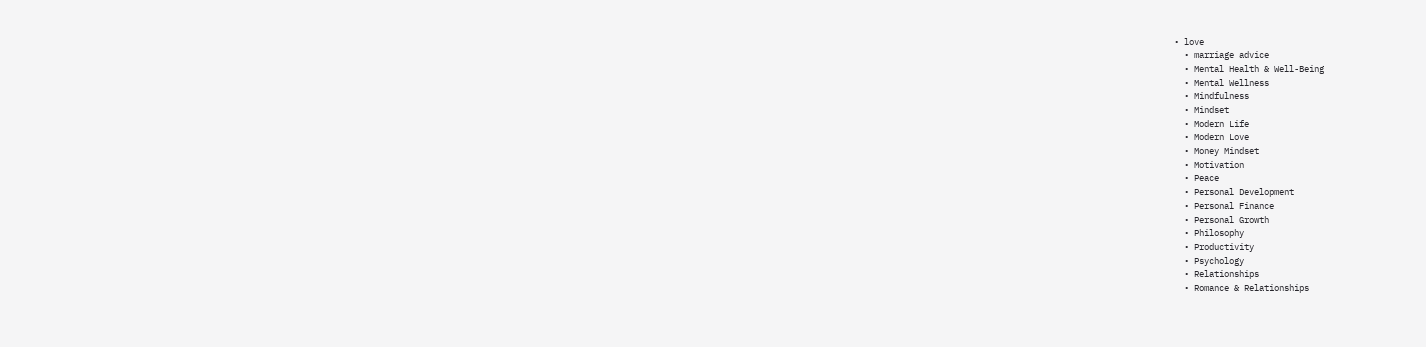• love
  • marriage advice
  • Mental Health & Well-Being
  • Mental Wellness
  • Mindfulness
  • Mindset
  • Modern Life
  • Modern Love
  • Money Mindset
  • Motivation
  • Peace
  • Personal Development
  • Personal Finance
  • Personal Growth
  • Philosophy
  • Productivity
  • Psychology
  • Relationships
  • Romance & Relationships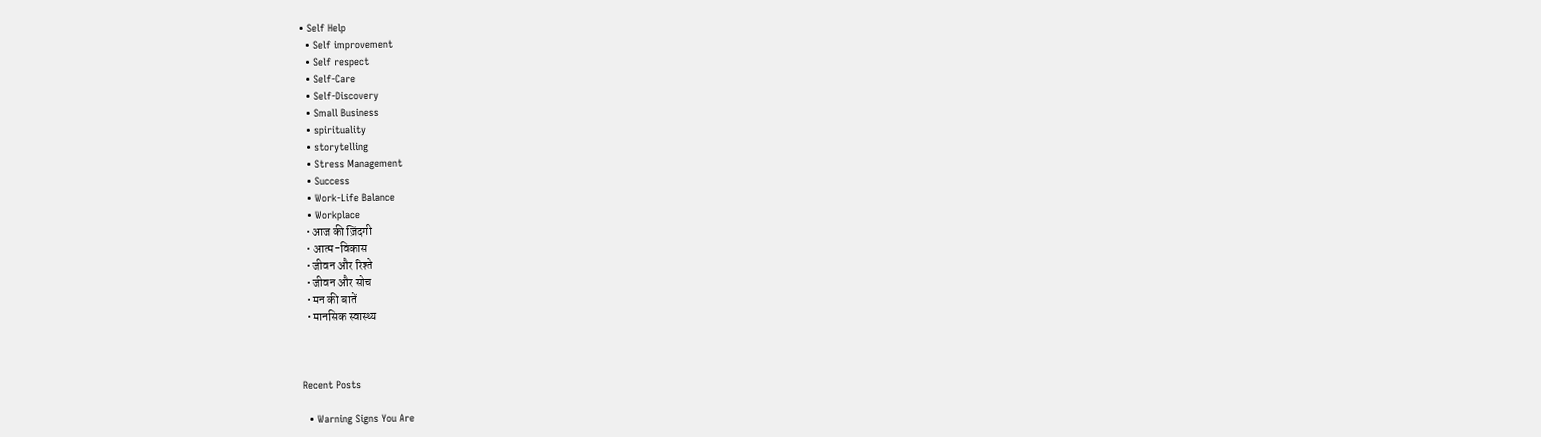• Self Help
  • Self improvement
  • Self respect
  • Self-Care
  • Self-Discovery
  • Small Business
  • spirituality
  • storytelling
  • Stress Management
  • Success
  • Work-Life Balance
  • Workplace
  • आज की ज़िंदगी
  • आत्म-विकास
  • जीवन और रिश्ते
  • जीवन और सोच
  • मन की बातें
  • मानसिक स्वास्थ्य



Recent Posts

  • Warning Signs You Are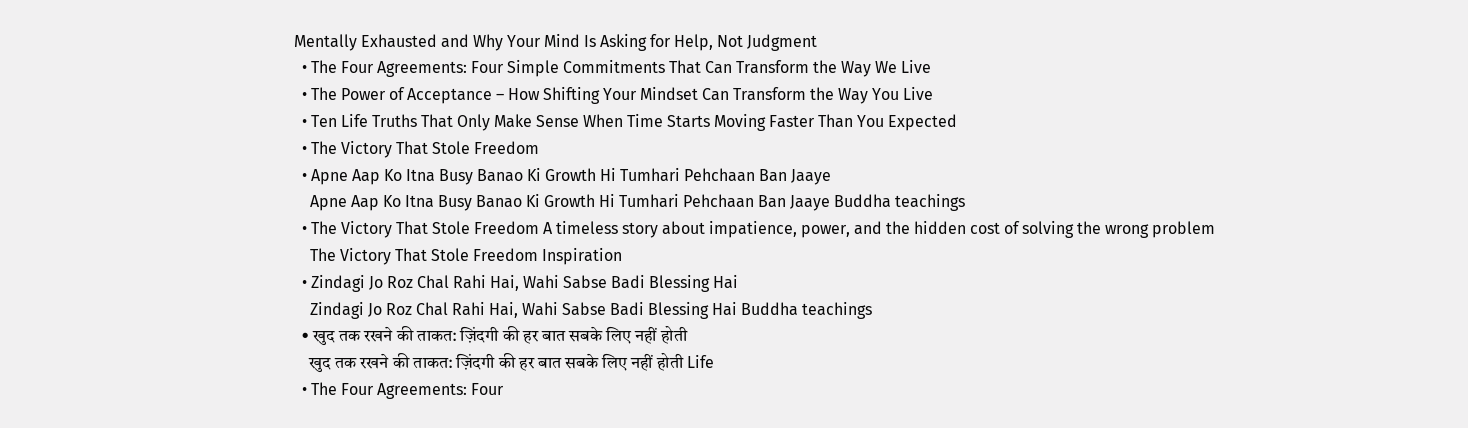Mentally Exhausted and Why Your Mind Is Asking for Help, Not Judgment
  • The Four Agreements: Four Simple Commitments That Can Transform the Way We Live
  • The Power of Acceptance – How Shifting Your Mindset Can Transform the Way You Live
  • Ten Life Truths That Only Make Sense When Time Starts Moving Faster Than You Expected
  • The Victory That Stole Freedom
  • Apne Aap Ko Itna Busy Banao Ki Growth Hi Tumhari Pehchaan Ban Jaaye
    Apne Aap Ko Itna Busy Banao Ki Growth Hi Tumhari Pehchaan Ban Jaaye Buddha teachings
  • The Victory That Stole Freedom A timeless story about impatience, power, and the hidden cost of solving the wrong problem
    The Victory That Stole Freedom Inspiration
  • Zindagi Jo Roz Chal Rahi Hai, Wahi Sabse Badi Blessing Hai
    Zindagi Jo Roz Chal Rahi Hai, Wahi Sabse Badi Blessing Hai Buddha teachings
  • खुद तक रखने की ताकत: ज़िंदगी की हर बात सबके लिए नहीं होती
    खुद तक रखने की ताकत: ज़िंदगी की हर बात सबके लिए नहीं होती Life
  • The Four Agreements: Four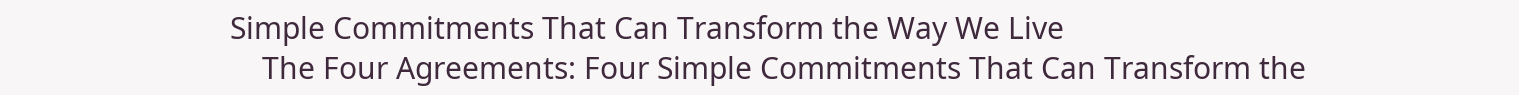Simple Commitments That Can Transform the Way We Live
    The Four Agreements: Four Simple Commitments That Can Transform the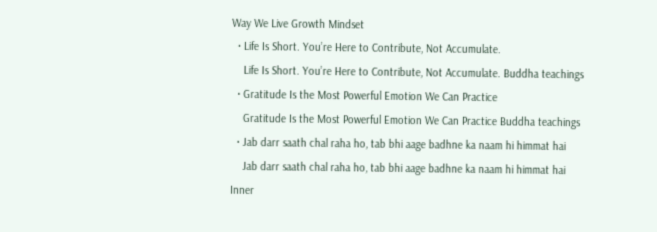Way We Live Growth Mindset
  • Life Is Short. You’re Here to Contribute, Not Accumulate.
    Life Is Short. You’re Here to Contribute, Not Accumulate. Buddha teachings
  • Gratitude Is the Most Powerful Emotion We Can Practice
    Gratitude Is the Most Powerful Emotion We Can Practice Buddha teachings
  • Jab darr saath chal raha ho, tab bhi aage badhne ka naam hi himmat hai
    Jab darr saath chal raha ho, tab bhi aage badhne ka naam hi himmat hai Inner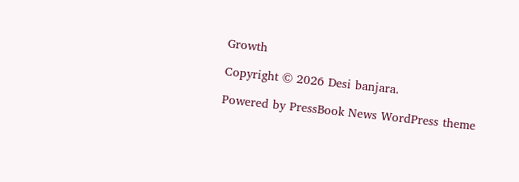Growth

Copyright © 2026 Desi banjara.

Powered by PressBook News WordPress theme